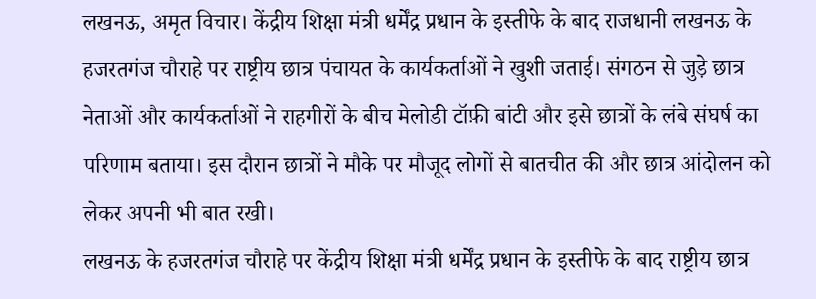लखनऊ, अमृत विचार। केंद्रीय शिक्षा मंत्री धर्मेंद्र प्रधान के इस्तीफे के बाद राजधानी लखनऊ के हजरतगंज चौराहे पर राष्ट्रीय छात्र पंचायत के कार्यकर्ताओं ने खुशी जताई। संगठन से जुड़े छात्र नेताओं और कार्यकर्ताओं ने राहगीरों के बीच मेलोडी टॉफ़ी बांटी और इसे छात्रों के लंबे संघर्ष का परिणाम बताया। इस दौरान छात्रों ने मौके पर मौजूद लोगों से बातचीत की और छात्र आंदोलन को लेकर अपनी भी बात रखी।
लखनऊ के हजरतगंज चौराहे पर केंद्रीय शिक्षा मंत्री धर्मेंद्र प्रधान के इस्तीफे के बाद राष्ट्रीय छात्र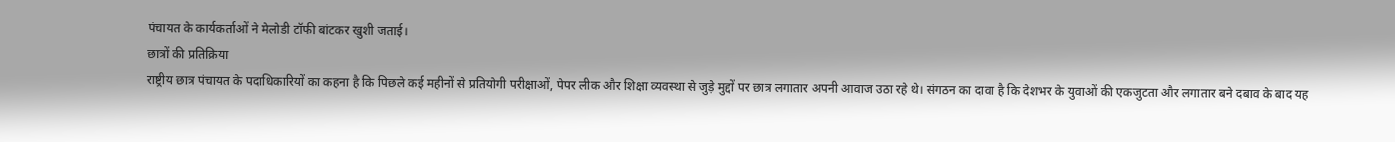पंचायत के कार्यकर्ताओं ने मेलोडी टॉफी बांटकर खुशी जताई।
छात्रों की प्रतिक्रिया
राष्ट्रीय छात्र पंचायत के पदाधिकारियों का कहना है कि पिछले कई महीनों से प्रतियोगी परीक्षाओं, पेपर लीक और शिक्षा व्यवस्था से जुड़े मुद्दों पर छात्र लगातार अपनी आवाज उठा रहे थे। संगठन का दावा है कि देशभर के युवाओं की एकजुटता और लगातार बने दबाव के बाद यह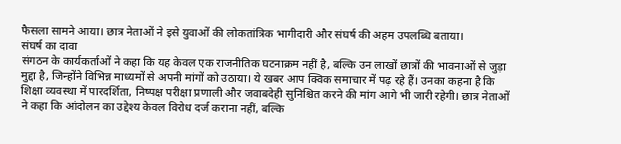फैसला सामने आया। छात्र नेताओं ने इसे युवाओं की लोकतांत्रिक भागीदारी और संघर्ष की अहम उपलब्धि बताया।
संघर्ष का दावा
संगठन के कार्यकर्ताओं ने कहा कि यह केवल एक राजनीतिक घटनाक्रम नहीं है, बल्कि उन लाखों छात्रों की भावनाओं से जुड़ा मुद्दा है, जिन्होंने विभिन्न माध्यमों से अपनी मांगों को उठाया। ये खबर आप क्विक समाचार में पढ़ रहे हैं। उनका कहना है कि शिक्षा व्यवस्था में पारदर्शिता, निष्पक्ष परीक्षा प्रणाली और जवाबदेही सुनिश्चित करने की मांग आगे भी जारी रहेगी। छात्र नेताओं ने कहा कि आंदोलन का उद्देश्य केवल विरोध दर्ज कराना नहीं, बल्कि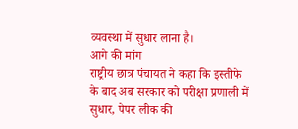व्यवस्था में सुधार लाना है।
आगे की मांग
राष्ट्रीय छात्र पंचायत ने कहा कि इस्तीफे के बाद अब सरकार को परीक्षा प्रणाली में सुधार, पेपर लीक की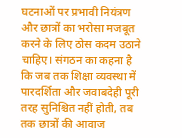घटनाओं पर प्रभावी नियंत्रण और छात्रों का भरोसा मजबूत करने के लिए ठोस कदम उठाने चाहिए। संगठन का कहना है कि जब तक शिक्षा व्यवस्था में पारदर्शिता और जवाबदेही पूरी तरह सुनिश्चित नहीं होती, तब तक छात्रों की आवाज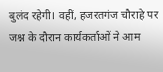बुलंद रहेगी। वहीं, हजरतगंज चौराहे पर जश्न के दौरान कार्यकर्ताओं ने आम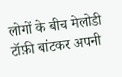लोगों के बीच मेलोडी टॉफ़ी बांटकर अपनी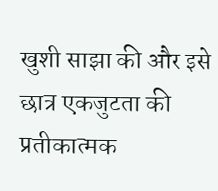खुशी साझा की और इसे छात्र एकजुटता की प्रतीकात्मक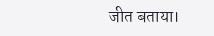जीत बताया।